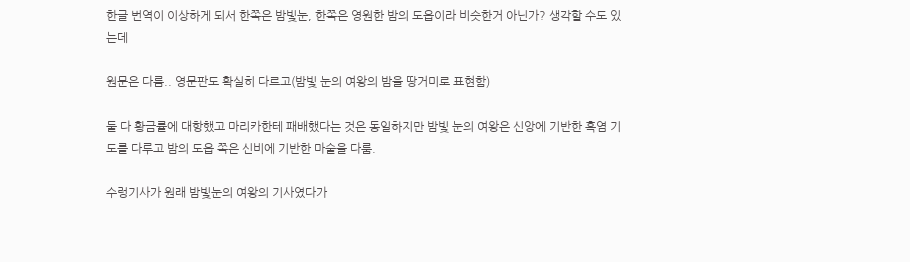한글 번역이 이상하게 되서 한쪽은 밤빛눈, 한쪽은 영원한 밤의 도읍이라 비슷한거 아닌가? 생각할 수도 있는데

원문은 다름.. 영문판도 확실히 다르고(밤빛 눈의 여왕의 밤을 땅거미로 표현함)

둘 다 황금률에 대항했고 마리카한테 패배했다는 것은 동일하지만 밤빛 눈의 여왕은 신앙에 기반한 흑염 기도를 다루고 밤의 도읍 쪽은 신비에 기반한 마술을 다룸.

수렁기사가 원래 밤빛눈의 여왕의 기사였다가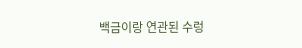백금이랑 연관된 수렁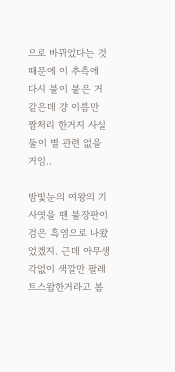으로 바뀌었다는 것 때문에 이 추측에 다시 불이 붙은 거 같은데 걍 이름만 짬처리 한거지 사실 둘이 별 관련 없을 거임..

밤빛눈의 여왕의 기사엿을 땐 불장판이 검은 흑염으로 나왔었겠지. 근데 아무생각없이 색깔만 팔레트스왑한거라고 봄